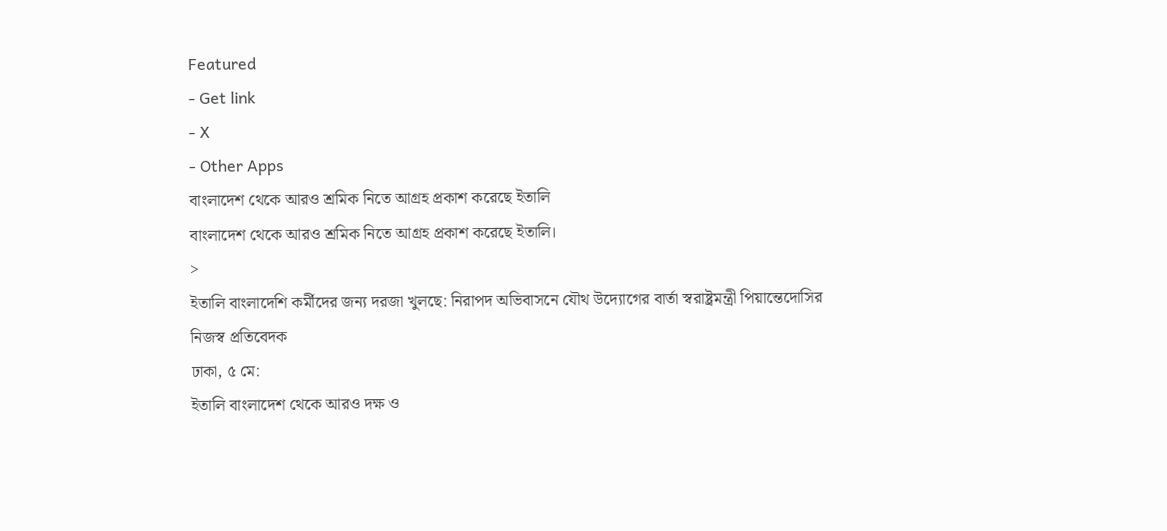Featured
- Get link
- X
- Other Apps
বাংলাদেশ থেকে আরও শ্রমিক নিতে আগ্রহ প্রকাশ করেছে ইতালি
বাংলাদেশ থেকে আরও শ্রমিক নিতে আগ্রহ প্রকাশ করেছে ইতালি।
>
ইতালি বাংলাদেশি কর্মীদের জন্য দরজা খুলছে: নিরাপদ অভিবাসনে যৌথ উদ্যোগের বার্তা স্বরাষ্ট্রমন্ত্রী পিয়ান্তেদোসির
নিজস্ব প্রতিবেদক
ঢাকা, ৫ মে:
ইতালি বাংলাদেশ থেকে আরও দক্ষ ও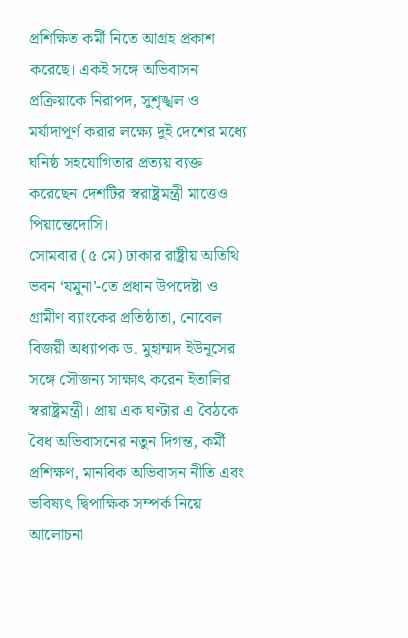প্রশিক্ষিত কর্মী নিতে আগ্রহ প্রকাশ করেছে। একই সঙ্গে অভিবাসন প্রক্রিয়াকে নিরাপদ, সুশৃঙ্খল ও মর্যাদাপূর্ণ করার লক্ষ্যে দুই দেশের মধ্যে ঘনিষ্ঠ সহযোগিতার প্রত্যয় ব্যক্ত করেছেন দেশটির স্বরাষ্ট্রমন্ত্রী মাত্তেও পিয়ান্তেদোসি।
সোমবার (৫ মে) ঢাকার রাষ্ট্রীয় অতিথি ভবন ‘যমুনা’-তে প্রধান উপদেষ্টা ও গ্রামীণ ব্যাংকের প্রতিষ্ঠাতা, নোবেল বিজয়ী অধ্যাপক ড. মুহাম্মদ ইউনূসের সঙ্গে সৌজন্য সাক্ষাৎ করেন ইতালির স্বরাষ্ট্রমন্ত্রী। প্রায় এক ঘণ্টার এ বৈঠকে বৈধ অভিবাসনের নতুন দিগন্ত, কর্মী প্রশিক্ষণ, মানবিক অভিবাসন নীতি এবং ভবিষ্যৎ দ্বিপাক্ষিক সম্পর্ক নিয়ে আলোচনা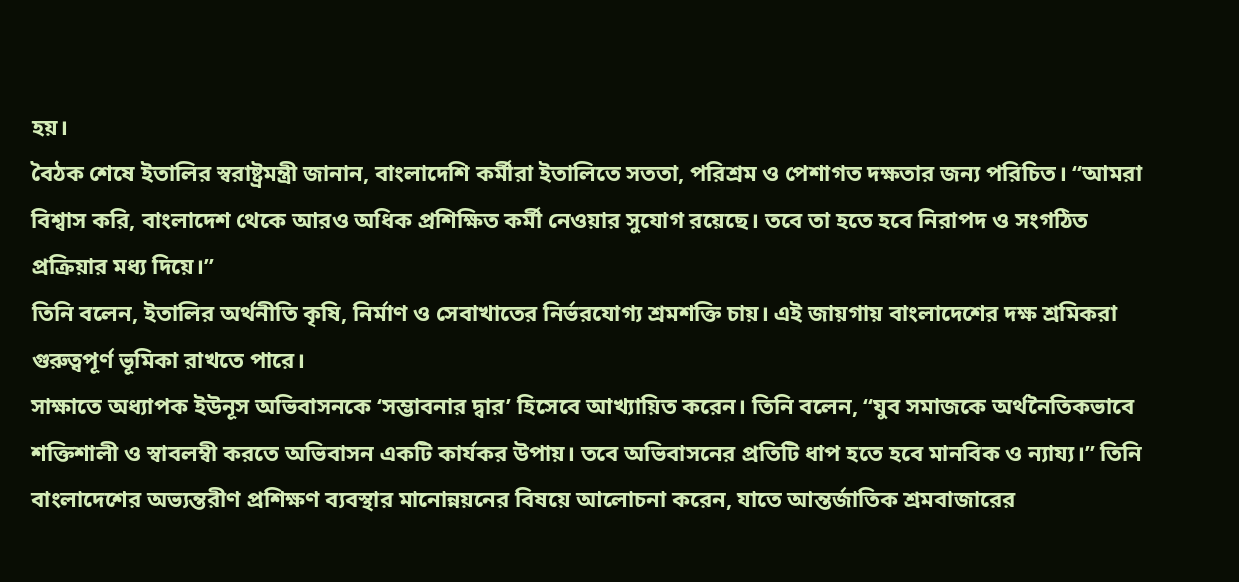হয়।
বৈঠক শেষে ইতালির স্বরাষ্ট্রমন্ত্রী জানান, বাংলাদেশি কর্মীরা ইতালিতে সততা, পরিশ্রম ও পেশাগত দক্ষতার জন্য পরিচিত। “আমরা বিশ্বাস করি, বাংলাদেশ থেকে আরও অধিক প্রশিক্ষিত কর্মী নেওয়ার সুযোগ রয়েছে। তবে তা হতে হবে নিরাপদ ও সংগঠিত প্রক্রিয়ার মধ্য দিয়ে।”
তিনি বলেন, ইতালির অর্থনীতি কৃষি, নির্মাণ ও সেবাখাতের নির্ভরযোগ্য শ্রমশক্তি চায়। এই জায়গায় বাংলাদেশের দক্ষ শ্রমিকরা গুরুত্বপূর্ণ ভূমিকা রাখতে পারে।
সাক্ষাতে অধ্যাপক ইউনূস অভিবাসনকে ‘সম্ভাবনার দ্বার’ হিসেবে আখ্যায়িত করেন। তিনি বলেন, “যুব সমাজকে অর্থনৈতিকভাবে শক্তিশালী ও স্বাবলম্বী করতে অভিবাসন একটি কার্যকর উপায়। তবে অভিবাসনের প্রতিটি ধাপ হতে হবে মানবিক ও ন্যায্য।” তিনি বাংলাদেশের অভ্যন্তরীণ প্রশিক্ষণ ব্যবস্থার মানোন্নয়নের বিষয়ে আলোচনা করেন, যাতে আন্তর্জাতিক শ্রমবাজারের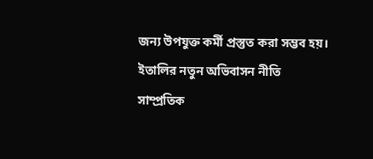জন্য উপযুক্ত কর্মী প্রস্তুত করা সম্ভব হয়।
ইতালির নতুন অভিবাসন নীতি
সাম্প্রতিক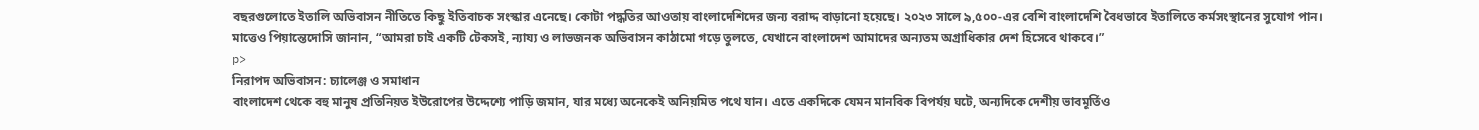বছরগুলোতে ইতালি অভিবাসন নীতিতে কিছু ইতিবাচক সংস্কার এনেছে। কোটা পদ্ধতির আওতায় বাংলাদেশিদের জন্য বরাদ্দ বাড়ানো হয়েছে। ২০২৩ সালে ৯,৫০০-এর বেশি বাংলাদেশি বৈধভাবে ইতালিতে কর্মসংস্থানের সুযোগ পান।
মাত্তেও পিয়ান্তেদোসি জানান, “আমরা চাই একটি টেকসই, ন্যায্য ও লাভজনক অভিবাসন কাঠামো গড়ে তুলতে, যেখানে বাংলাদেশ আমাদের অন্যতম অগ্রাধিকার দেশ হিসেবে থাকবে।”
p>
নিরাপদ অভিবাসন: চ্যালেঞ্জ ও সমাধান
বাংলাদেশ থেকে বহু মানুষ প্রতিনিয়ত ইউরোপের উদ্দেশ্যে পাড়ি জমান, যার মধ্যে অনেকেই অনিয়মিত পথে যান। এতে একদিকে যেমন মানবিক বিপর্যয় ঘটে, অন্যদিকে দেশীয় ভাবমূর্তিও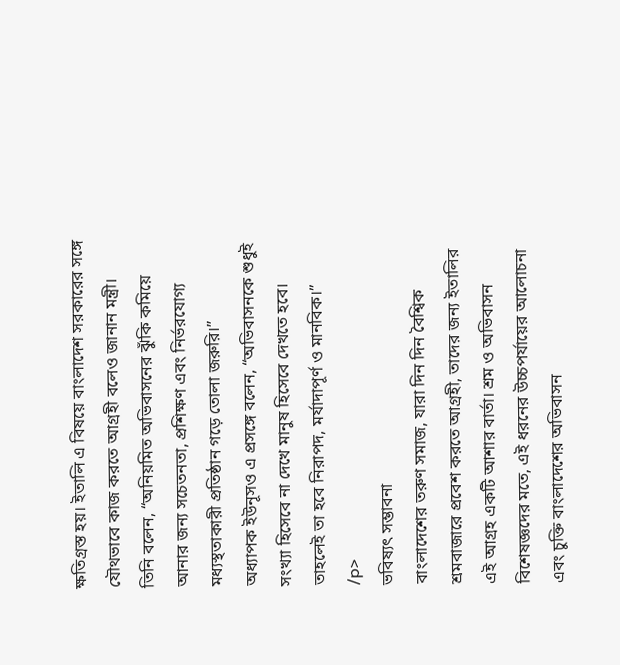ক্ষতিগ্রস্ত হয়। ইতালি এ বিষয়ে বাংলাদেশ সরকারের সঙ্গে যৌথভাবে কাজ করতে আগ্রহী বলেও জানান মন্ত্রী।
তিনি বলেন, “অনিয়মিত অভিবাসনের ঝুঁকি কমিয়ে আনার জন্য সচেতনতা, প্রশিক্ষণ এবং নির্ভরযোগ্য মধ্যস্থতাকারী প্রতিষ্ঠান গড়ে তোলা জরুরি।”
অধ্যাপক ইউনূসও এ প্রসঙ্গে বলেন, “অভিবাসনকে শুধুই সংখ্যা হিসেবে না দেখে মানুষ হিসেবে দেখতে হবে। তাহলেই তা হবে নিরাপদ, মর্যাদাপূর্ণ ও মানবিক।”
/p>
ভবিষ্যৎ সম্ভাবনা
বাংলাদেশের তরুণ সমাজ, যারা দিন দিন বৈশ্বিক শ্রমবাজারে প্রবেশ করতে আগ্রহী, তাদের জন্য ইতালির এই আগ্রহ একটি আশার বার্তা। শ্রম ও অভিবাসন বিশেষজ্ঞদের মতে, এই ধরনের উচ্চপর্যায়ের আলোচনা এবং চুক্তি বাংলাদেশের অভিবাসন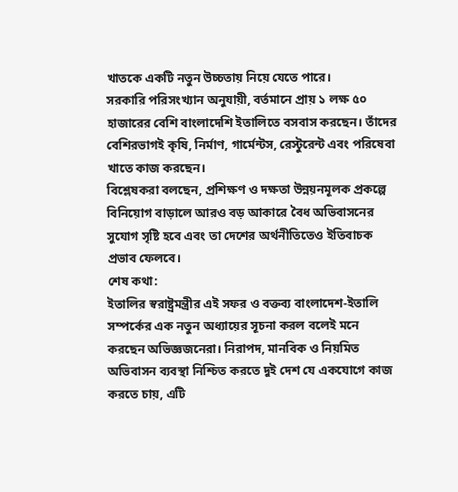খাতকে একটি নতুন উচ্চতায় নিয়ে যেতে পারে।
সরকারি পরিসংখ্যান অনুযায়ী, বর্তমানে প্রায় ১ লক্ষ ৫০ হাজারের বেশি বাংলাদেশি ইতালিতে বসবাস করছেন। তাঁদের বেশিরভাগই কৃষি, নির্মাণ, গার্মেন্টস, রেস্টুরেন্ট এবং পরিষেবা খাতে কাজ করছেন।
বিশ্লেষকরা বলছেন, প্রশিক্ষণ ও দক্ষতা উন্নয়নমূলক প্রকল্পে বিনিয়োগ বাড়ালে আরও বড় আকারে বৈধ অভিবাসনের সুযোগ সৃষ্টি হবে এবং তা দেশের অর্থনীতিতেও ইতিবাচক প্রভাব ফেলবে।
শেষ কথা:
ইতালির স্বরাষ্ট্রমন্ত্রীর এই সফর ও বক্তব্য বাংলাদেশ-ইতালি সম্পর্কের এক নতুন অধ্যায়ের সূচনা করল বলেই মনে করছেন অভিজ্ঞজনেরা। নিরাপদ, মানবিক ও নিয়মিত অভিবাসন ব্যবস্থা নিশ্চিত করতে দুই দেশ যে একযোগে কাজ করতে চায়, এটি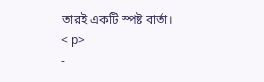তারই একটি স্পষ্ট বার্তা।
< p>
-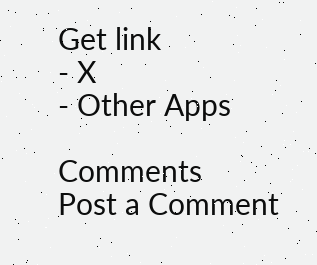Get link
- X
- Other Apps

Comments
Post a Comment